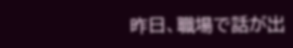昨日、職場で話が出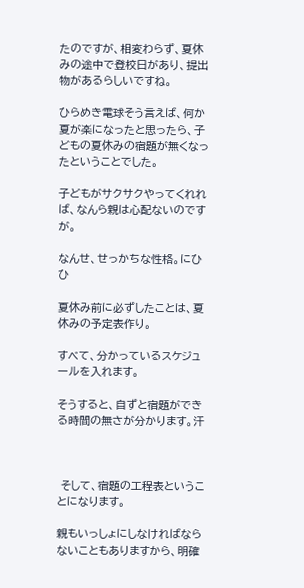たのですが、相変わらず、夏休みの途中で登校日があり、提出物があるらしいですね。

ひらめき電球そう言えば、何か夏が楽になったと思ったら、子どもの夏休みの宿題が無くなったということでした。

子どもがサクサクやってくれれば、なんら親は心配ないのですが。

なんせ、せっかちな性格。にひひ

夏休み前に必ずしたことは、夏休みの予定表作り。

すべて、分かっているスケジュールを入れます。

そうすると、自ずと宿題ができる時間の無さが分かります。汗



 そして、宿題の工程表ということになります。

親もいっしょにしなければならないこともありますから、明確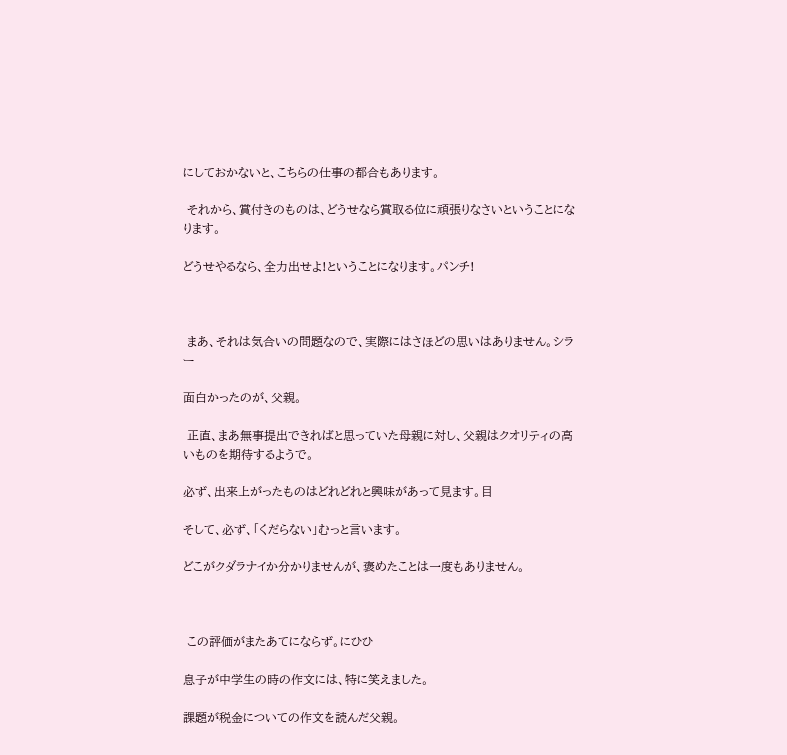にしておかないと、こちらの仕事の都合もあります。

 それから、賞付きのものは、どうせなら賞取る位に頑張りなさいということになります。

どうせやるなら、全力出せよ!ということになります。パンチ!



 まあ、それは気合いの問題なので、実際にはさほどの思いはありません。シラー

面白かったのが、父親。

 正直、まあ無事提出できればと思っていた母親に対し、父親はクオリティの高いものを期待するようで。

必ず、出来上がったものはどれどれと興味があって見ます。目

そして、必ず、「くだらない」むっと言います。

どこがクダラナイか分かりませんが、褒めたことは一度もありません。



 この評価がまたあてにならず。にひひ

息子が中学生の時の作文には、特に笑えました。

課題が税金についての作文を読んだ父親。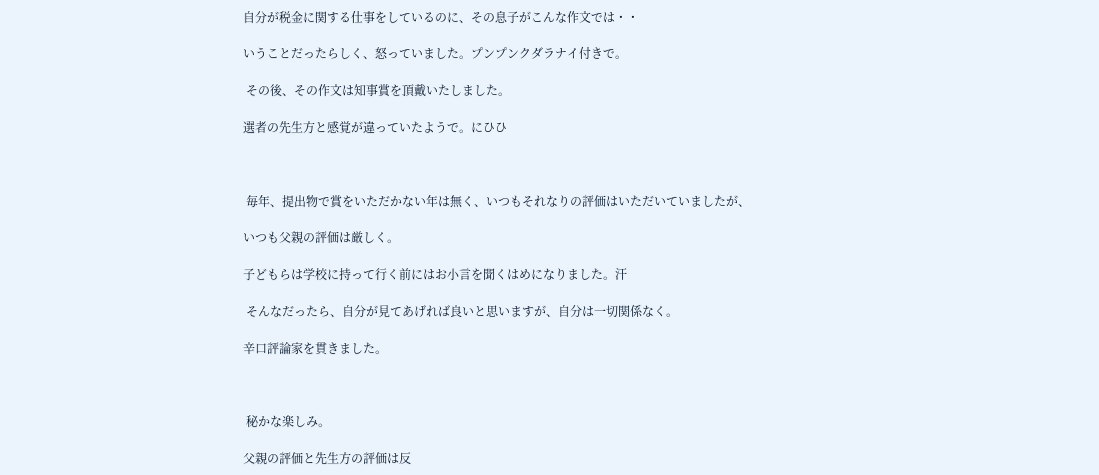自分が税金に関する仕事をしているのに、その息子がこんな作文では・・

いうことだったらしく、怒っていました。プンプンクダラナイ付きで。

 その後、その作文は知事賞を頂戴いたしました。

選者の先生方と感覚が違っていたようで。にひひ



 毎年、提出物で賞をいただかない年は無く、いつもそれなりの評価はいただいていましたが、

いつも父親の評価は厳しく。

子どもらは学校に持って行く前にはお小言を聞くはめになりました。汗

 そんなだったら、自分が見てあげれば良いと思いますが、自分は一切関係なく。

辛口評論家を貫きました。



 秘かな楽しみ。

父親の評価と先生方の評価は反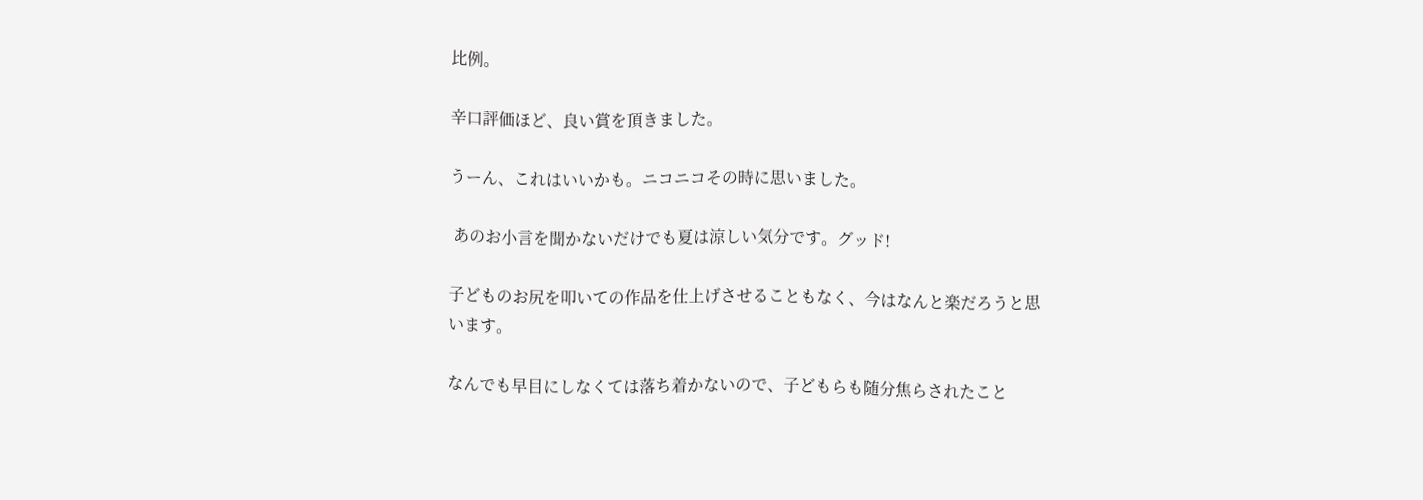比例。

辛口評価ほど、良い賞を頂きました。

うーん、これはいいかも。ニコニコその時に思いました。

 あのお小言を聞かないだけでも夏は涼しい気分です。グッド!

子どものお尻を叩いての作品を仕上げさせることもなく、今はなんと楽だろうと思います。

なんでも早目にしなくては落ち着かないので、子どもらも随分焦らされたこと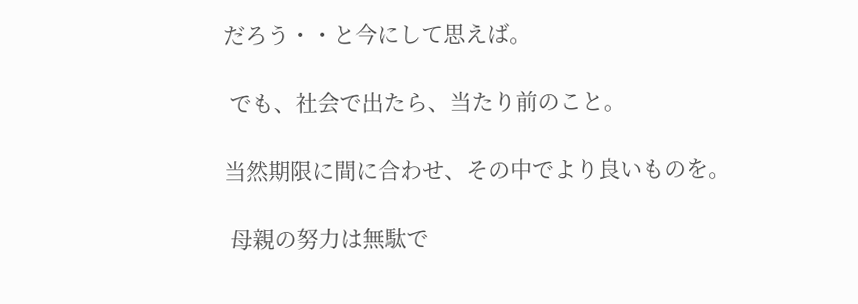だろう・・と今にして思えば。

 でも、社会で出たら、当たり前のこと。

当然期限に間に合わせ、その中でより良いものを。

 母親の努力は無駄で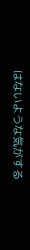はないような気がする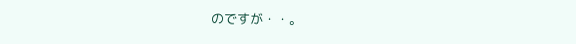のですが・・。